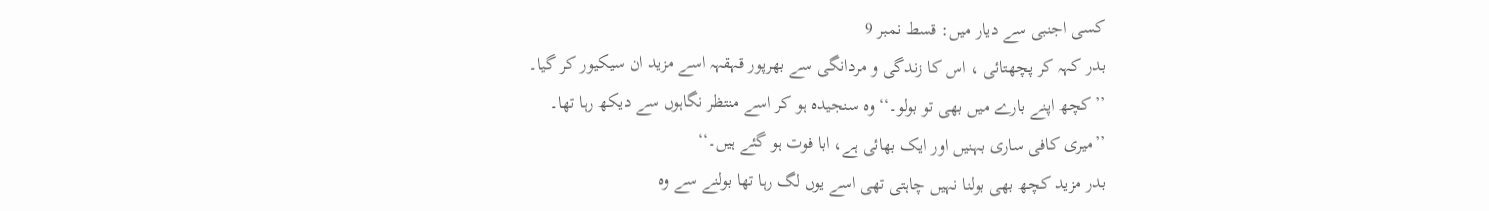کسی اجنبی سے دیار میں: قسط نمبر 9
بدر کہہ کر پچھتائی ، اس کا زندگی و مردانگی سے بھرپور قہقہہ اسے مزید ان سیکیور کر گیا۔
’’کچھ اپنے بارے میں بھی تو بولو۔‘‘ وہ سنجیدہ ہو کر اسے منتظر نگاہوں سے دیکھ رہا تھا۔
’’میری کافی ساری بہنیں اور ایک بھائی ہے، ابا فوت ہو گئے ہیں۔‘‘
بدر مزید کچھ بھی بولنا نہیں چاہتی تھی اسے یوں لگ رہا تھا بولنے سے وہ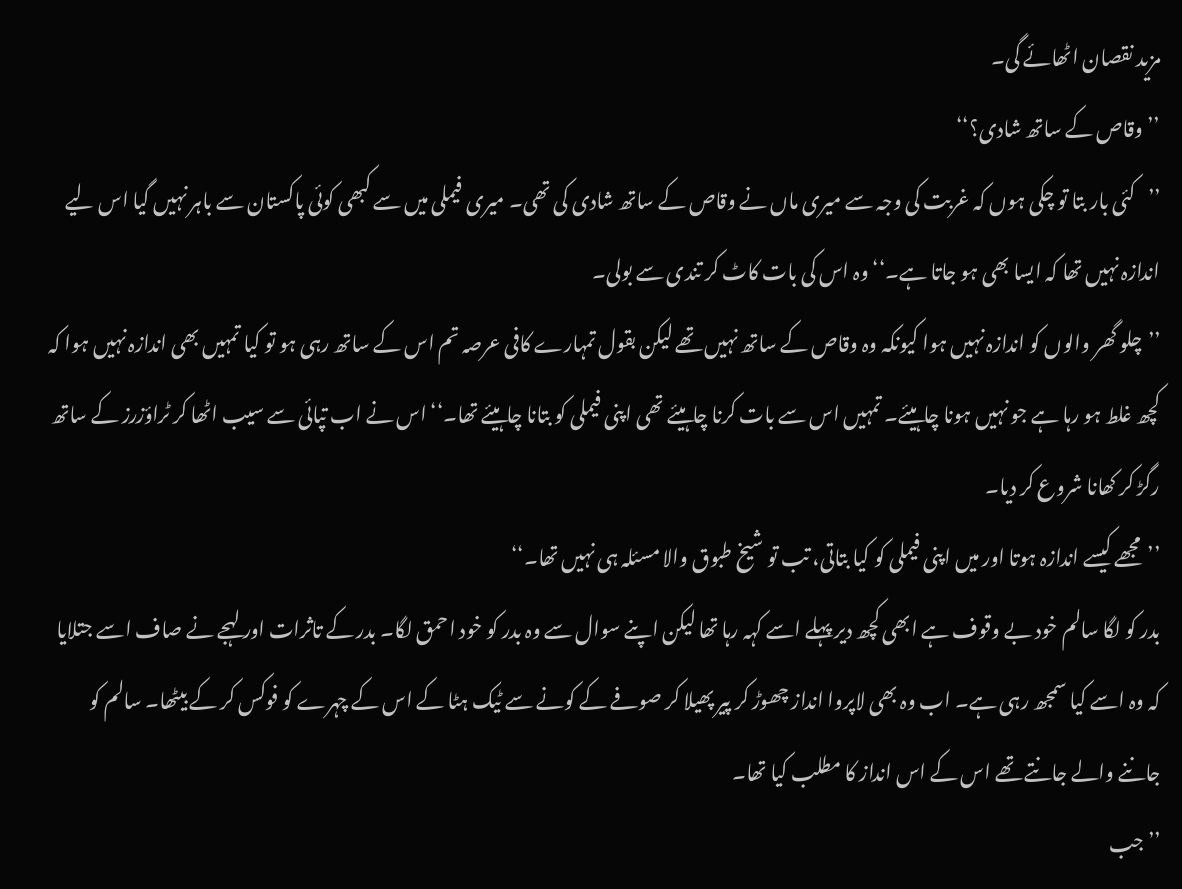مزید نقصان اٹھائے گی۔
’’وقاص کے ساتھ شادی؟‘‘
’’کئی بار بتا تو چکی ہوں کہ غربت کی وجہ سے میری ماں نے وقاص کے ساتھ شادی کی تھی۔ میری فیملی میں سے کبھی کوئی پاکستان سے باہر نہیں گیا اس لیے اندازہ نہیں تھا کہ ایسا بھی ہو جاتا ہے۔‘‘ وہ اس کی بات کاٹ کر تندی سے بولی۔
’’چلو گھر والوں کو اندازہ نہیں ہوا کیونکہ وہ وقاص کے ساتھ نہیں تھے لیکن بقول تمہارے کافی عرصہ تم اس کے ساتھ رہی ہو تو کیا تمہیں بھی اندازہ نہیں ہوا کہ کچھ غلط ہو رہا ہے جو نہیں ہونا چاہیئے۔ تمہیں اس سے بات کرنا چاہیئے تھی اپنی فیملی کو بتانا چاہیئے تھا۔‘‘ اس نے اب تپائی سے سیب اٹھا کر ٹراؤزرز کے ساتھ رگڑ کر کھانا شروع کر دیا۔
’’مجھے کیسے اندازہ ہوتا اور میں اپنی فیملی کو کیا بتاتی، تب تو شیخ طبوق والا مسئلہ ہی نہیں تھا۔‘‘
بدر کو لگا سالم خود بے وقوف ہے ابھی کچھ دیر پہلے اسے کہہ رہا تھا لیکن اپنے سوال سے وہ بدر کو خود احمق لگا۔ بدر کے تاثرات اور لہجے نے صاف اسے جتلایا کہ وہ اسے کیا سمجھ رہی ہے۔ اب وہ بھی لاپروا انداز چھوڑ کر پیر پھیلا کر صوفے کے کونے سے ٹیک ہٹا کے اس کے چہرے کو فوکس کر کے بیٹھا۔ سالم کو جاننے والے جانتے تھے اس کے اس انداز کا مطلب کیا تھا۔
’’جب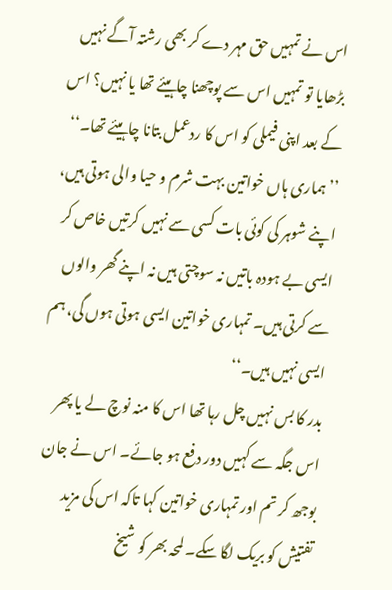اس نے تمہیں حق مہر دے کر بھی رشتہ آگے نہیں بڑھایا تو تمہیں اس سے پوچھنا چاہیئے تھا یا نہیں؟ اس کے بعد اپنی فیملی کو اس کا ردعمل بتانا چاہیئے تھا۔‘‘
’’ہماری ہاں خواتین بہت شرم و حیا والی ہوتی ہیں، اپنے شوہر کی کوئی بات کسی سے نہیں کرتیں خاص کر ایسی بے ہودہ باتیں نہ سوچتی ہیں نہ اپنے گھر والوں سے کرتی ہیں۔ تمہاری خواتین ایسی ہوتی ہوں گی، ہم ایسی نہیں ہیں۔‘‘
بدر کا بس نہیں چل رہا تھا اس کا منہ نوچ لے یا پھر اس جگہ سے کہیں دور دفع ہو جائے۔ اس نے جان بوجھ کر تم اور تمہاری خواتین کہا تاکہ اس کی مزید تفتیش کو بریک لگا سکے۔ لمحہ بھر کو شیخ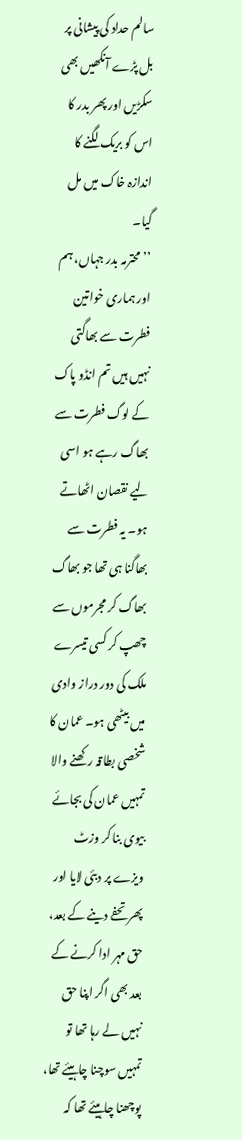سالم حداد کی پیشانی پر بل پڑے آنکھیں بھی سکڑیں اور پھر بدر کا اس کو بریک لگنے کا اندازہ خاک میں مل گیا۔
’’محترمہ بدر جہاں، ہم اور ہماری خواتین فطرت سے بھاگتی نہیں ہیں تم انڈو پاک کے لوگ فطرت سے بھاگ رہے ہو اسی لیے نقصان اٹھاتے ہو۔ یہ فطرت سے بھاگنا ہی تھا جو بھاگ بھاگ کر مجرموں سے چھپ کر کسی تیسرے ملک کی دور دراز وادی میں بیٹھی ہو۔ عمان کا شخصی بطاقہ رکھنے والا تمہیں عمان کی بجائے بیوی بنا کر وزٹ ویزے پر دبئی لایا اور پھر تحفے دینے کے بعد، حق مہر ادا کرنے کے بعد بھی اگر اپنا حق نہیں لے رہا تھا تو تمہیں سوچنا چاہیئے تھا، پوچھنا چاہیئے تھا کہ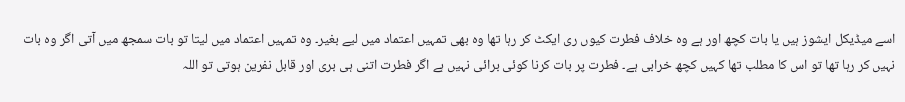اسے میڈیکل ایشوز ہیں یا بات کچھ اور ہے وہ خلاف فطرت کیوں ری ایکٹ کر رہا تھا وہ بھی تمہیں اعتماد میں لیے بغیر۔ وہ تمہیں اعتماد میں لیتا تو بات سمجھ میں آتی اگر وہ بات نہیں کر رہا تھا تو اس کا مطلب تھا کہیں کچھ خرابی ہے۔ فطرت پر بات کرنا کوئی برائی نہیں ہے اگر فطرت اتنی ہی بری اور قابل نفرین ہوتی تو اللہ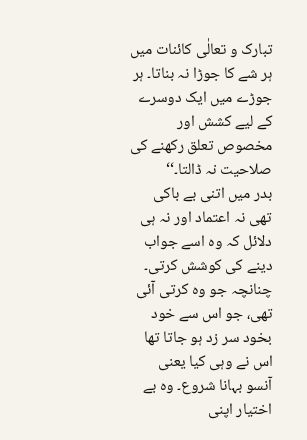تبارک و تعالٰی کائنات میں ہر شے کا جوڑا نہ بناتا۔ ہر جوڑے میں ایک دوسرے کے لیے کشش اور مخصوص تعلق رکھنے کی صلاحیت نہ ڈالتا۔‘‘
بدر میں اتنی بے باکی تھی نہ اعتماد اور نہ ہی دلائل کہ وہ اسے جواب دینے کی کوشش کرتی۔ چنانچہ جو وہ کرتی آئی تھی، جو اس سے خود بخود سر زد ہو جاتا تھا اس نے وہی کیا یعنی آنسو بہانا شروع۔ وہ بے اختیار اپنی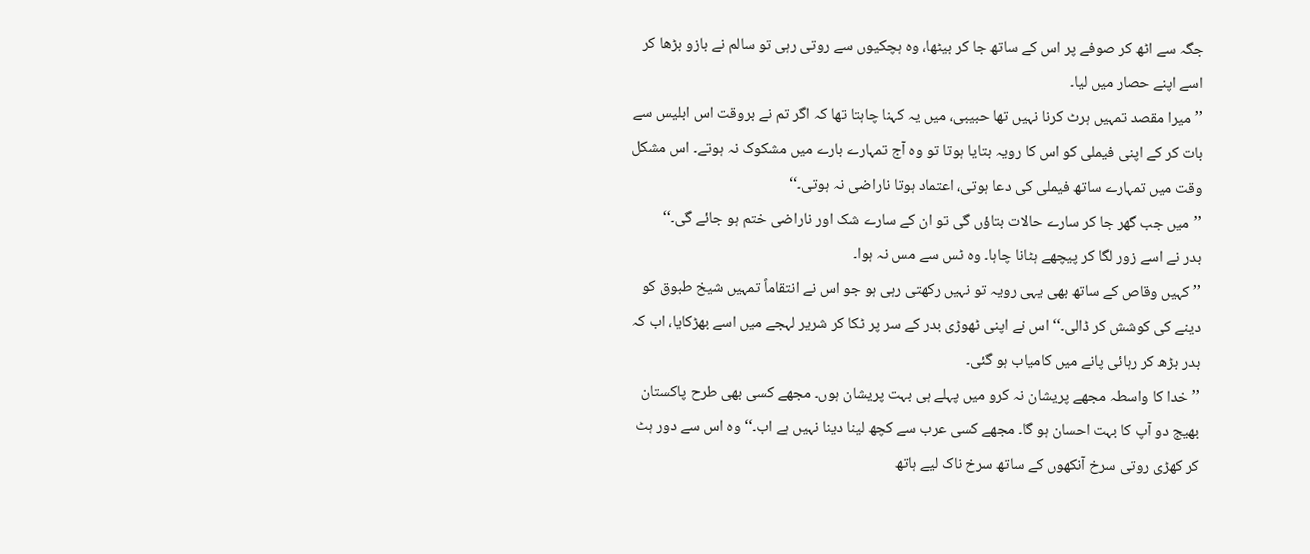جگہ سے اٹھ کر صوفے پر اس کے ساتھ جا کر بیٹھا، وہ ہچکیوں سے روتی رہی تو سالم نے بازو بڑھا کر اسے اپنے حصار میں لیا۔
’’میرا مقصد تمہیں ہرٹ کرنا نہیں تھا حبیبی، میں یہ کہنا چاہتا تھا کہ اگر تم نے بروقت اس ابلیس سے بات کر کے اپنی فیملی کو اس کا رویہ بتایا ہوتا تو وہ آج تمہارے بارے میں مشکوک نہ ہوتے۔ اس مشکل وقت میں تمہارے ساتھ فیملی کی دعا ہوتی، اعتماد ہوتا ناراضی نہ ہوتی۔‘‘
’’میں جب گھر جا کر سارے حالات بتاؤں گی تو ان کے سارے شک اور ناراضی ختم ہو جائے گی۔‘‘
بدر نے اسے زور لگا کر پیچھے ہٹانا چاہا۔ وہ ٹس سے مس نہ ہوا۔
’’کہیں وقاص کے ساتھ بھی یہی رویہ تو نہیں رکھتی رہی ہو جو اس نے انتقاماً تمہیں شیخ طبوق کو دینے کی کوشش کر ڈالی۔‘‘ اس نے اپنی ٹھوڑی بدر کے سر پر ٹکا کر شریر لہجے میں اسے بھڑکایا، اب کہ بدر بڑھ کر رہائی پانے میں کامیاب ہو گئی۔
’’خدا کا واسطہ مجھے پریشان نہ کرو میں پہلے ہی بہت پریشان ہوں۔ مجھے کسی بھی طرح پاکستان بھیج دو آپ کا بہت احسان ہو گا۔ مجھے کسی عرب سے کچھ لینا دینا نہیں ہے اب۔‘‘ وہ اس سے دور ہٹ کر کھڑی روتی سرخ آنکھوں کے ساتھ سرخ ناک لیے ہاتھ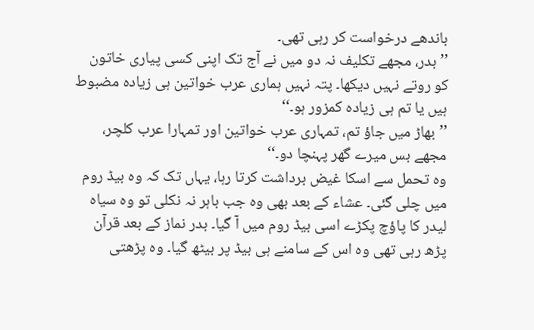باندھے درخواست کر رہی تھی۔
’’بدر، مجھے تکلیف نہ دو میں نے آج تک اپنی کسی پیاری خاتون کو روتے نہیں دیکھا۔ پتہ نہیں ہماری عرب خواتین ہی زیادہ مضبوط ہیں یا تم ہی زیادہ کمزور ہو۔‘‘
’’بھاڑ میں جاؤ تم، تمہاری عرب خواتین اور تمہارا عرب کلچر، مجھے بس میرے گھر پہنچا دو۔‘‘
وہ تحمل سے اسکا غیض برداشت کرتا رہا، یہاں تک کہ وہ بیڈ روم میں چلی گئی۔ عشاء کے بعد بھی وہ جب باہر نہ نکلی تو وہ سیاہ لیدر کا پاؤچ پکڑے اسی بیڈ روم میں آ گیا۔ بدر نماز کے بعد قرآن پڑھ رہی تھی وہ اس کے سامنے ہی بیڈ پر بیٹھ گیا۔ وہ پڑھتی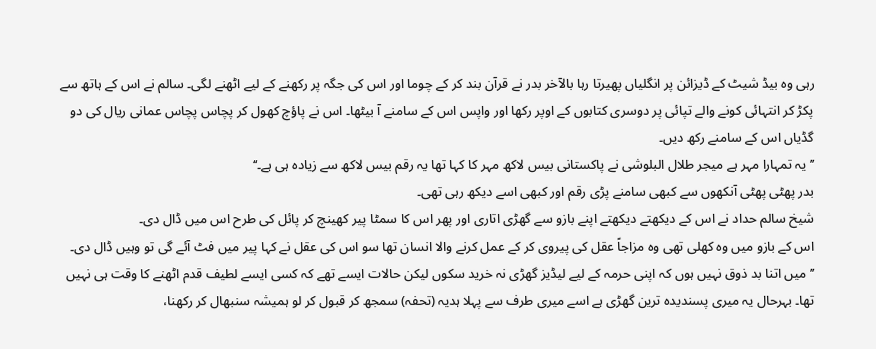رہی وہ بیڈ شیٹ کے ڈیزائن پر انگلیاں پھیرتا رہا بالآخر بدر نے قرآن بند کر کے چوما اور اس کی جگہ پر رکھنے کے لیے اٹھنے لگی۔ سالم نے اس کے ہاتھ سے پکڑ کر انتہائی کونے والے تپائی پر دوسری کتابوں کے اوپر رکھا اور واپس اس کے سامنے آ بیٹھا۔ اس نے پاؤچ کھول کر پچاس پچاس عمانی ریال کی دو گڈیاں اس کے سامنے رکھ دیں۔
’’یہ تمہارا مہر ہے میجر طلال البلوشی نے پاکستانی بیس لاکھ مہر کا کہا تھا یہ رقم بیس لاکھ سے زیادہ ہی ہے۔‘‘
بدر پھٹی پھٹی آنکھوں سے کبھی سامنے پڑی رقم اور کبھی اسے دیکھ رہی تھی۔
شیخ سالم حداد نے اس کے دیکھتے دیکھتے اپنے بازو سے گھڑی اتاری اور پھر اس کا سمٹا پیر کھینچ کر پائل کی طرح اس میں ڈال دی۔
اس کے بازو میں وہ کھلی تھی وہ مزاجاً عقل کی پیروی کر کے عمل کرنے والا انسان تھا سو اس کی عقل نے کہا پیر میں فٹ آئے گی تو وہیں ڈال دی۔
’’میں اتنا بد ذوق نہیں ہوں کہ اپنی حرمہ کے لیے لیڈیز گھڑی نہ خرید سکوں لیکن حالات ایسے تھے کہ کسی ایسے لطیف قدم اٹھنے کا وقت ہی نہیں تھا۔ بہرحال یہ میری پسندیدہ ترین گھڑی ہے اسے میری طرف سے پہلا ہدیہ (تحفہ) سمجھ کر قبول کر لو ہمیشہ سنبھال کر رکھنا،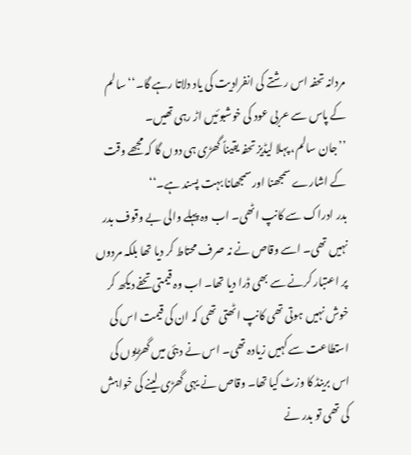مردانہ تحفہ اس رشتے کی انفرادیت کی یاد دلاتا رہے گا۔‘‘ سالم کے پاس سے عربی عود کی خوشبوئیں اڑ رہی تھیں۔
’’جان سالم، پہلا لیڈیز تحفہ یقیناً گھڑی ہی دوں گا کہ مجھے وقت کے اشارے سمجھنا اور سمجھانا بہت پسند ہے۔‘‘
بدر ادراک سے کانپ اٹھی۔ اب وہ پہلے والی بے وقوف بدر نہیں تھی۔ اسے وقاص نے نہ صرف محتاط کر دیا تھا بلکہ مردوں پر اعتبار کرنے سے بھی ڈرا دیا تھا۔ اب وہ قیمتی تحفے دیکھ کر خوش نہیں ہوتی تھی کانپ اٹھتی تھی کہ ان کی قیمت اس کی استطاعت سے کہیں زیادہ تھی۔ اس نے دبئی میں گھڑیوں کی اس برینڈ کا وزٹ کیا تھا۔ وقاص نے یہی گھڑی لینے کی خواہش کی تھی تو بدر نے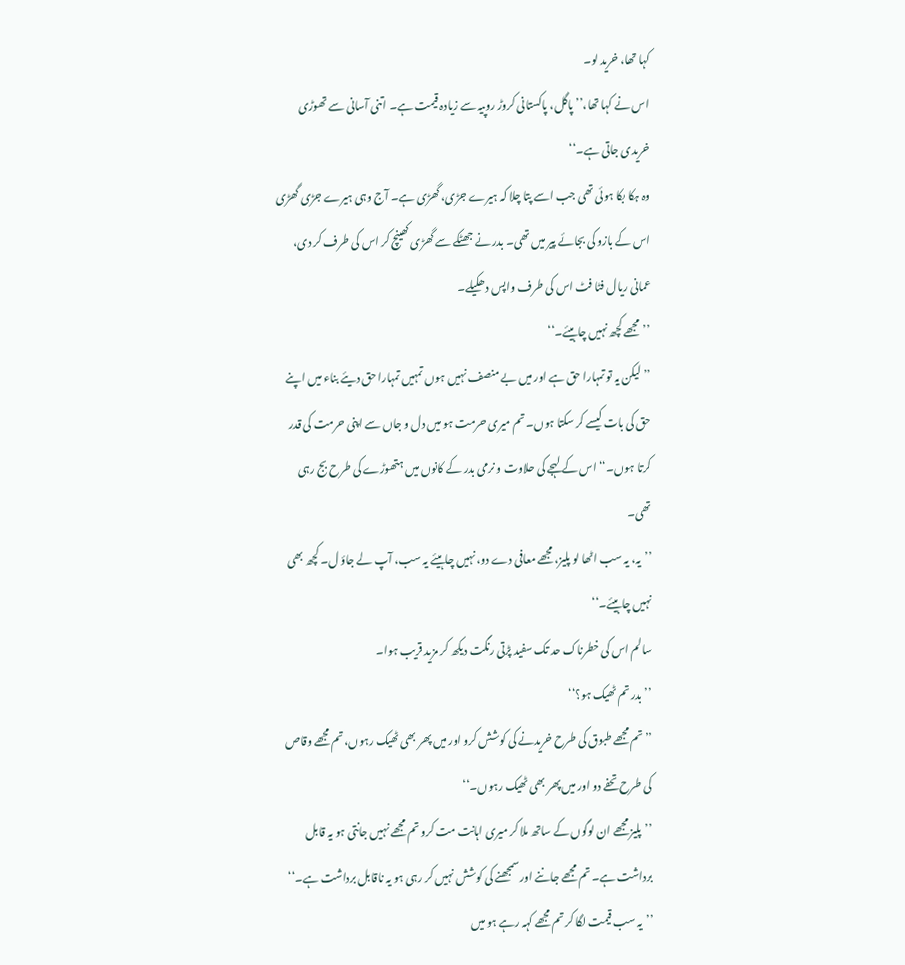کہا تھا، خرید لو۔
اس نے کہا تھا،’’ پاگل، پاکستانی کروڑ روپیہ سے زیادہ قیمت ہے۔ اتنی آسانی سے تھوڑی خریدی جاتی ہے۔‘‘
وہ ہکا بکا ہوئی تھی جب اسے پتا چلا کہ ہیرے جڑی، گھڑی ہے۔ آج وہی ہیرے جڑی گھڑی اس کے بازو کی بجائے پیر میں تھی۔ بدر نے جھٹکے سے گھڑی کھینچ کر اس کی طرف کر دی، عمانی ریال فٹا فٹ اس کی طرف واپس دھکیلے۔
’’مجھے کچھ نہیں چاہیئے۔‘‘
’’لیکن یہ تو تمہارا حق ہے اور میں بے منصف نہیں ہوں تمہیں تمہارا حق دیئے بناء میں اپنے حق کی بات کیسے کر سکتا ہوں۔ تم میری حرمت ہو میں دل و جاں سے اپنی حرمت کی قدر کرتا ہوں۔‘‘ اس کے لہجے کی حلاوت و نرمی بدر کے کانوں میں ہتھوڑے کی طرح بج رہی تھی۔
’’یہ، یہ سب اٹھا لو پلیز، مجھے معافی دے دو، نہیں چاہیئے یہ سب، آپ لے جاؤ ل۔ کچھ بھی نہیں چاہیئے۔‘‘
سالم اس کی خطرناک حد تک سفید پڑتی رنگت دیکھ کر مزید قریب ہوا۔
’’بدر تم ٹھیک ہو؟‘‘
’’تم مجھے طبوق کی طرح خریدنے کی کوشش کرو اور میں پھر بھی ٹھیک رہوں، تم مجھے وقاص کی طرح تحفے دو اور میں پھر بھی ٹھیک رہوں۔‘‘
’’پلیز مجھے ان لوگوں کے ساتھ ملا کر میری اہانت مت کرو تم مجھے نہیں جانتی ہو یہ قابل برداشت ہے۔ تم مجھے جاننے اور سمجھنے کی کوشش نہیں کر رہی ہو یہ ناقابل برداشت ہے۔‘‘
’’یہ سب قیمت لگا کر تم مجھے کہہ رہے ہو میں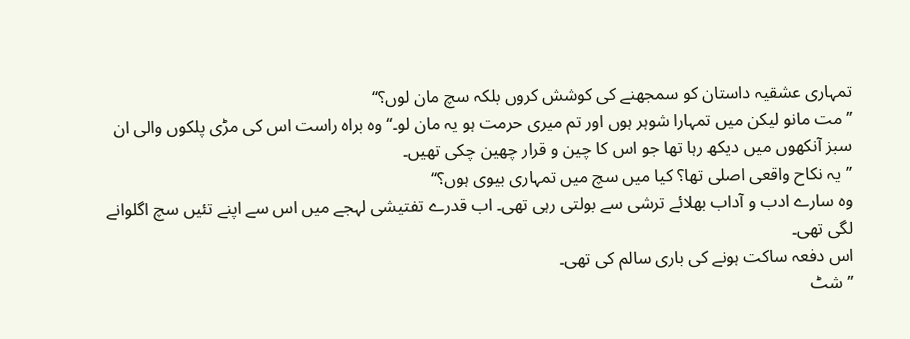تمہاری عشقیہ داستان کو سمجھنے کی کوشش کروں بلکہ سچ مان لوں؟‘‘
’’مت مانو لیکن میں تمہارا شوہر ہوں اور تم میری حرمت ہو یہ مان لو۔‘‘ وہ براہ راست اس کی مڑی پلکوں والی ان سبز آنکھوں میں دیکھ رہا تھا جو اس کا چین و قرار چھین چکی تھیں۔
’’یہ نکاح واقعی اصلی تھا؟ کیا میں سچ میں تمہاری بیوی ہوں؟‘‘
وہ سارے ادب و آداب بھلائے ترشی سے بولتی رہی تھی۔ اب قدرے تفتیشی لہجے میں اس سے اپنے تئیں سچ اگلوانے لگی تھی۔
اس دفعہ ساکت ہونے کی باری سالم کی تھی۔
’’شٹ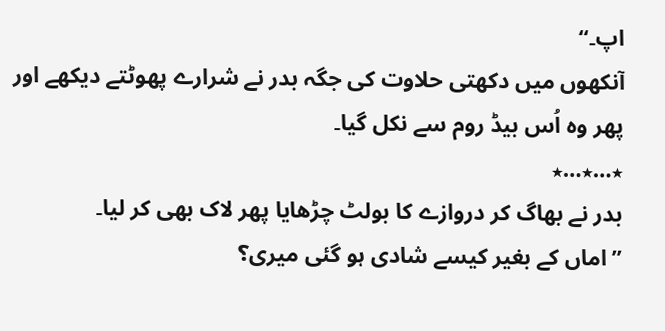اپ۔‘‘
آنکھوں میں دکھتی حلاوت کی جگہ بدر نے شرارے پھوٹتے دیکھے اور پھر وہ اُس بیڈ روم سے نکل گیا۔
٭…٭…٭
بدر نے بھاگ کر دروازے کا بولٹ چڑھایا پھر لاک بھی کر لیا۔
’’اماں کے بغیر کیسے شادی ہو گئی میری؟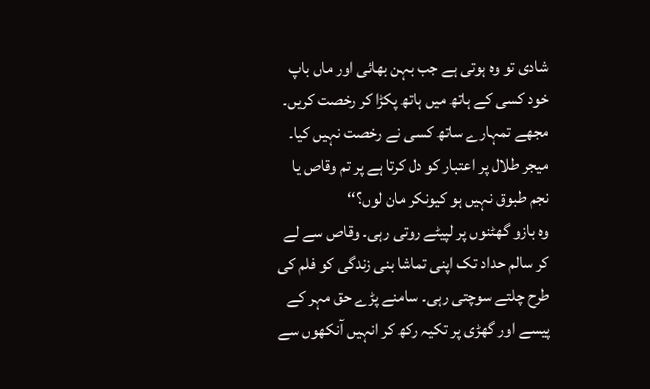شادی تو وہ ہوتی ہے جب بہن بھائی اور ماں باپ خود کسی کے ہاتھ میں ہاتھ پکڑا کر رخصت کریں۔ مجھے تمہارے ساتھ کسی نے رخصت نہیں کیا۔ میجر طلال پر اعتبار کو دل کرتا ہے پر تم وقاص یا نجم طبوق نہیں ہو کیونکر مان لوں؟‘‘
وہ بازو گھٹنوں پر لپیٹے روتی رہی۔ وقاص سے لے کر سالم حداد تک اپنی تماشا بنی زندگی کو فلم کی طرح چلتے سوچتی رہی۔ سامنے پڑے حق مہر کے پیسے اور گھڑی پر تکیہ رکھ کر انہیں آنکھوں سے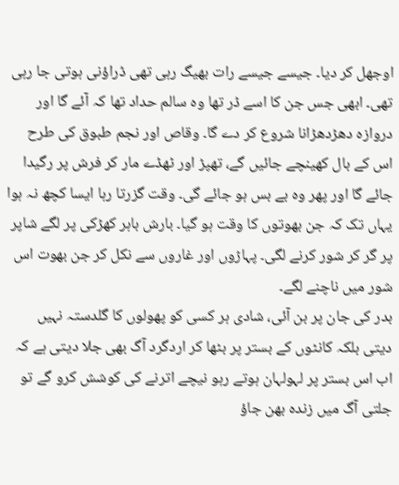اوجھل کر دیا۔ جیسے جیسے رات بھیگ رہی تھی ڈراؤنی ہوتی جا رہی تھی۔ ابھی جس جن کا اسے ڈر تھا وہ سالم حداد تھا کہ آئے گا اور دروازہ دھڑدھڑانا شروع کر دے گا۔ وقاص اور نجم طبوق کی طرح اس کے بال کھینچے جائیں گے، تھپڑ اور ٹھڈے مار کر فرش پر رگیدا جائے گا اور پھر وہ بے بس ہو جائے گی۔ وقت گزرتا رہا ایسا کچھ نہ ہوا یہاں تک کہ جن بھوتوں کا وقت ہو گیا۔ بارش باہر کھڑکی پر لگے شاپر پر گر کر شور کرنے لگی۔ پہاڑوں اور غاروں سے نکل کر جن بھوت اس شور میں ناچنے لگے۔
بدر کی جان پر بن آئی، شادی ہر کسی کو پھولوں کا گلدستہ نہیں دیتی بلکہ کانٹوں کے بستر پر بٹھا کر اردگرد آگ بھی جلا دیتی ہے کہ اب اس بستر پر لہولہان ہوتے رہو نیچے اترنے کی کوشش کرو گے تو جلتی آگ میں زندہ بھن جاؤ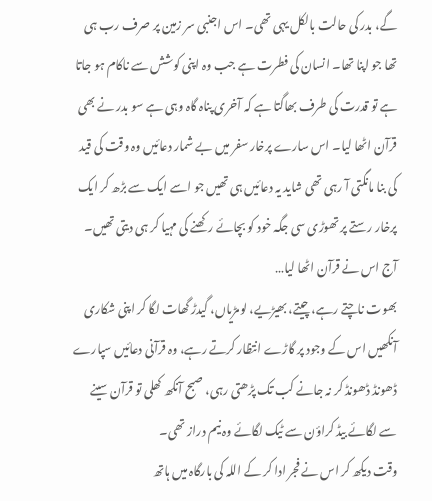گے، بدر کی حالت بالکل یہی تھی۔ اس اجنبی سر زمین پر صرف رب ہی تھا جو اپنا تھا۔ انسان کی فطرت ہے جب وہ اپنی کوشش سے ناکام ہو جاتا ہے تو قدرت کی طرف بھاگتا ہے کہ آخری پناہ گاہ وہی ہے سو بدر نے بھی قرآن اٹھا لیا۔ اس سارے پرخار سفر میں بے شمار دعائیں وہ وقت کی قید کی بنا مانگتی آ رہی تھی شاید یہ دعائیں ہی تھیں جو اسے ایک سے بڑھ کر ایک پرخار رستے پر تھوڑی سی جگہ خود کو بچائے رکھنے کی مہیا کر ہی دیتی تھیں۔ آج اس نے قرآن اٹھا لیا…
بھوت ناچتے رہے، چیتے، بھیڑیے، لومڑیاں، گیدڑ گھات لگا کر اپنی شکاری آنکھیں اس کے وجود پر گاڑے انتظار کرتے رہے، وہ قرآنی دعائیں سپارے ڈھونڈ ڈھونڈ کر نہ جانے کب تک پڑھتی رہی، صبح آنکھ کھلی تو قرآن سینے سے لگائے بیڈ کراؤن سے ٹیک لگائے وہ نیم دراز تھی۔
وقت دیکھ کر اس نے فجر ادا کر کے اللہ کی بارگاہ میں ہاتھ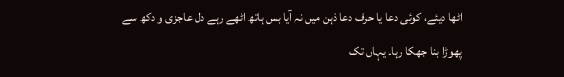اٹھا دیئے، کوئی دعا یا حرف دعا ذہن میں نہ آیا بس ہاتھ اٹھے رہے دل عاجزی و دکھ سے پھوڑا بنا جھکا رہا۔ یہاں تک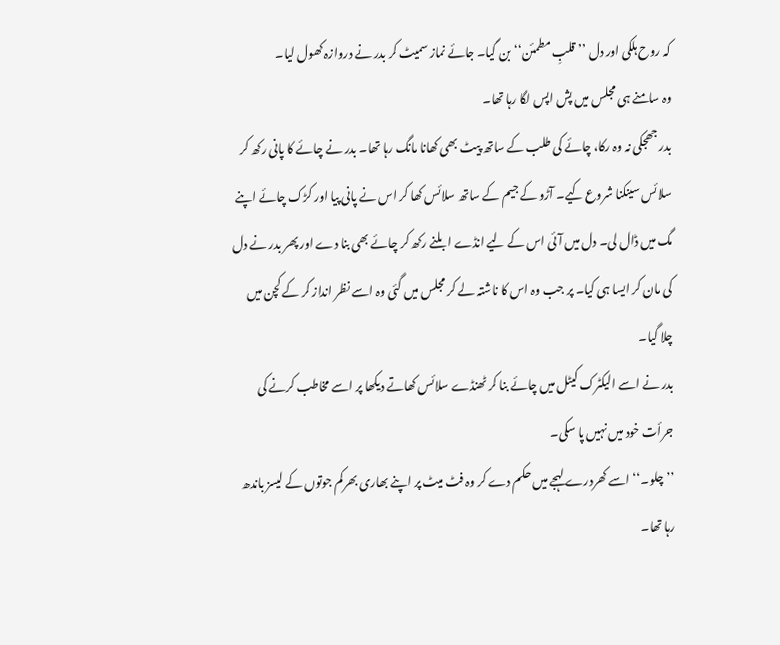کہ روح ہلکی اور دل ’’قلبِ مطمئن‘‘ بن گیا۔ جائے نماز سمیٹ کر بدر نے دروازہ کھول لیا۔
وہ سامنے ہی مجلس میں پش اپس لگا رہا تھا۔
بدر جھجکی نہ وہ رکا، چائے کی طلب کے ساتھ پیٹ بھی کھانا مانگ رہا تھا۔ بدر نے چائے کا پانی رکھ کر سلائس سینکنا شروع کیے۔ آڑو کے جیم کے ساتھ سلائس کھا کر اس نے پانی پیا اور کڑک چائے اپنے مگ میں ڈال لی۔ دل میں آئی اس کے لیے انڈے ابلنے رکھ کر چائے بھی بنا دے اور پھر بدر نے دل کی مان کر ایسا ہی کیا۔ پر جب وہ اس کا ناشتہ لے کر مجلس میں گئی وہ اسے نظر انداز کر کے کچن میں چلا گیا۔
بدر نے اسے الیکٹرک کیٹل میں چائے بنا کر ٹھنڈے سلائس کھاتے دیکھا پر اسے مخاطب کرنے کی جرأت خود میں نہیں پا سکی۔
’’چلو۔‘‘ اسے کھردرے لہجے میں حکم دے کر وہ فٹ میٹ پر اپنے بھاری بھرکم جوتوں کے لیسز باندھ رہا تھا۔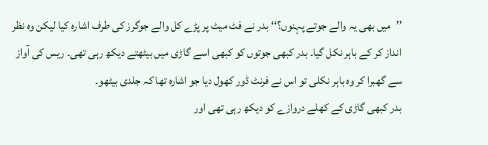’’میں بھی یہ والے جوتے پہنوں؟‘‘ بدر نے فٹ میٹ پر پڑے کل والے جوگرز کی طرف اشارہ کیا لیکن وہ نظر انداز کر کے باہر نکل گیا۔ بدر کبھی جوتوں کو کبھی اسے گاڑی میں بیٹھتے دیکھ رہی تھی۔ ریس کی آواز سے گھبرا کر وہ باہر نکلی تو اس نے فرنٹ ڈور کھول دیا جو اشارہ تھا کہ جلدی بیٹھو۔
بدر کبھی گاڑی کے کھلے دروازے کو دیکھ رہی تھی اور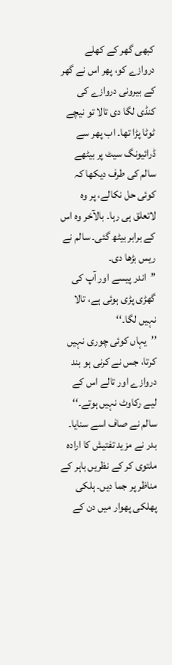کبھی گھر کے کھلے دروازے کو، پھر اس نے گھر کے بیرونی دروازے کی کنڈی لگا دی تالا تو نیچے ٹوٹا پڑا تھا۔ اب پھر سے ڈرائیونگ سیٹ پر بیٹھے سالم کی طرف دیکھا کہ کوئی حل نکالے، پر وہ لاتعلق ہی رہا۔ بالآخر وہ اس کے برابر بیٹھ گئی۔ سالم نے ریس بڑھا دی۔
’’اندر پیسے اور آپ کی گھڑی پڑی ہوئی ہے، تالا نہیں لگا۔‘‘
’’یہاں کوئی چوری نہیں کرتا، جس نے کرنی ہو بند دروازے اور تالے اس کے لیے رکاوٹ نہیں ہوتے۔‘‘ سالم نے صاف اسے سنایا۔
بدر نے مزید تفتیش کا ارادہ ملتوی کر کے نظریں باہر کے مناظر پر جما دیں۔ ہلکی پھلکی پھوار میں دن کے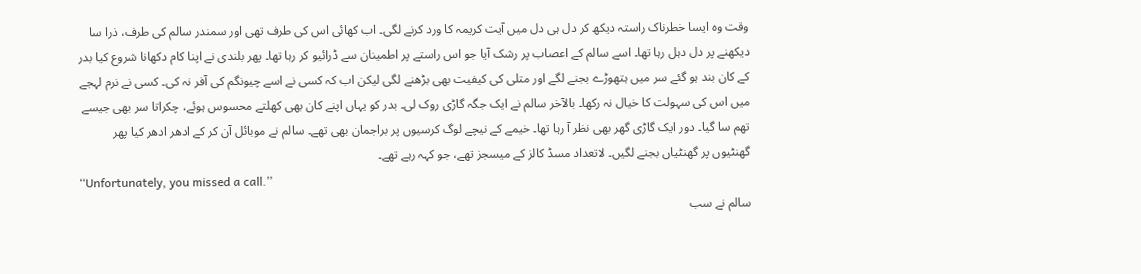وقت وہ ایسا خطرناک راستہ دیکھ کر دل ہی دل میں آیت کریمہ کا ورد کرنے لگی۔ اب کھائی اس کی طرف تھی اور سمندر سالم کی طرف، ذرا سا دیکھنے پر دل دہل رہا تھا۔ اسے سالم کے اعصاب پر رشک آیا جو اس راستے پر اطمینان سے ڈرائیو کر رہا تھا۔ پھر بلندی نے اپنا کام دکھانا شروع کیا بدر کے کان بند ہو گئے سر میں ہتھوڑے بجنے لگے اور متلی کی کیفیت بھی بڑھنے لگی لیکن اب کہ کسی نے اسے چیونگم کی آفر نہ کی۔ کسی نے نرم لہجے میں اس کی سہولت کا خیال نہ رکھا۔ بالآخر سالم نے ایک جگہ گاڑی روک لی۔ بدر کو یہاں اپنے کان بھی کھلتے محسوس ہوئے، چکراتا سر بھی جیسے تھم سا گیا۔ دور ایک گاڑی گھر بھی نظر آ رہا تھا۔ خیمے کے نیچے لوگ کرسیوں پر براجمان بھی تھے۔ سالم نے موبائل آن کر کے ادھر ادھر کیا پھر گھنٹیوں پر گھنٹیاں بجنے لگیں۔ لاتعداد مسڈ کالز کے میسجز تھے، جو کہہ رہے تھے۔
‘‘Unfortunately, you missed a call.’’
سالم نے سب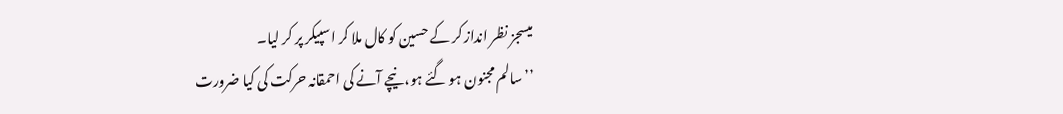میسجز نظر انداز کر کے حسین کو کال ملا کر اسپیکر پر کر لیا۔
’’سالم مجنون ہو گئے ہو، نیچے آنے کی احمقانہ حرکت کی کیا ضرورت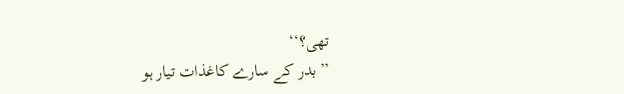تھی؟‘‘
’’بدر کے سارے کاغذات تیار ہو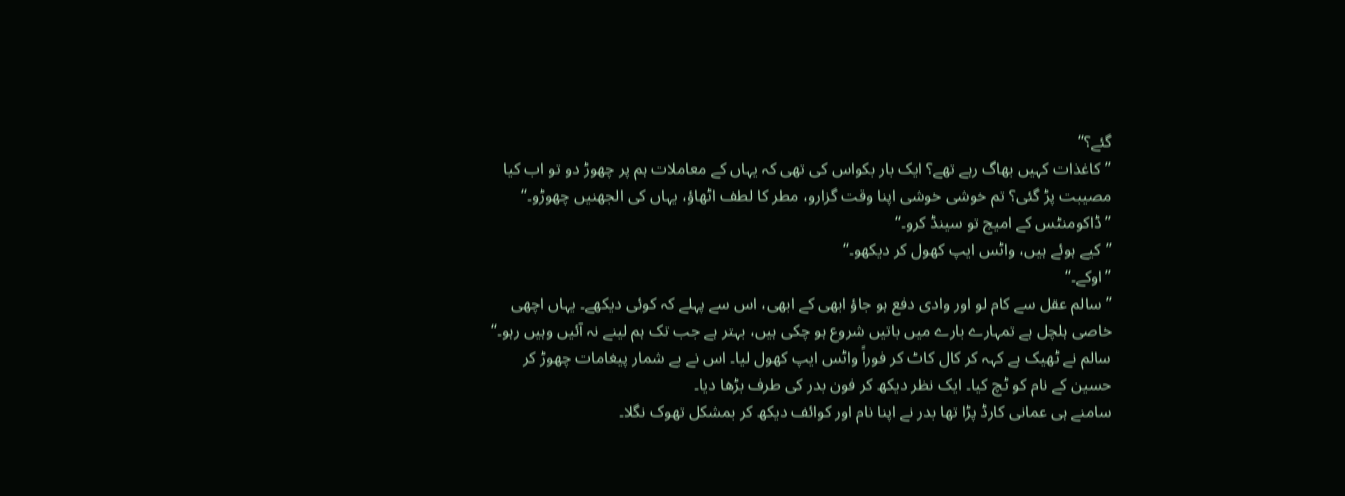گئے؟‘‘
’’کاغذات کہیں بھاگ رہے تھے؟ ایک بار بکواس کی تھی کہ یہاں کے معاملات ہم پر چھوڑ دو تو اب کیا مصیبت پڑ گئی؟ تم خوشی خوشی اپنا وقت گزارو، مطر کا لطف اٹھاؤ، یہاں کی الجھنیں چھوڑو۔‘‘
’’ڈاکومنٹس کے امیج تو سینڈ کرو۔‘‘
’’کیے ہوئے ہیں، واٹس ایپ کھول کر دیکھو۔‘‘
’’اوکے۔‘‘
’’سالم عقل سے کام لو اور وادی دفع ہو جاؤ ابھی کے ابھی، اس سے پہلے کہ کوئی دیکھے۔ یہاں اچھی خاصی ہلچل ہے تمہارے بارے میں باتیں شروع ہو چکی ہیں، بہتر ہے جب تک ہم لینے نہ آئیں وہیں رہو۔‘‘
سالم نے ٹھیک ہے کہہ کر کال کاٹ کر فوراً واٹس ایپ کھول لیا۔ اس نے بے شمار پیغامات چھوڑ کر حسین کے نام کو ٹچ کیا۔ ایک نظر دیکھ کر فون بدر کی طرف بڑھا دیا۔
سامنے ہی عمانی کارڈ پڑا تھا بدر نے اپنا نام اور کوائف دیکھ کر بمشکل تھوک نگلا۔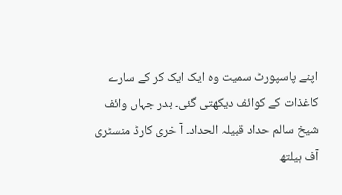اپنے پاسپورٹ سمیت وہ ایک ایک کر کے سارے کاغذات کے کوائف دیکھتی گئی۔ بدر جہاں وائف شیخ سالم حداد قبیلہ الحداد۔ آ خری کارڈ منسٹری آف ہیلتھ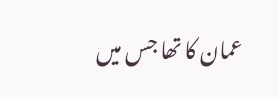عمان کا تھا جس میں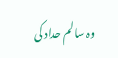وہ سالم حداد کی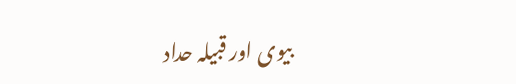بیوی اور قبیلہ حداد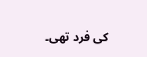کی فرد تھی۔